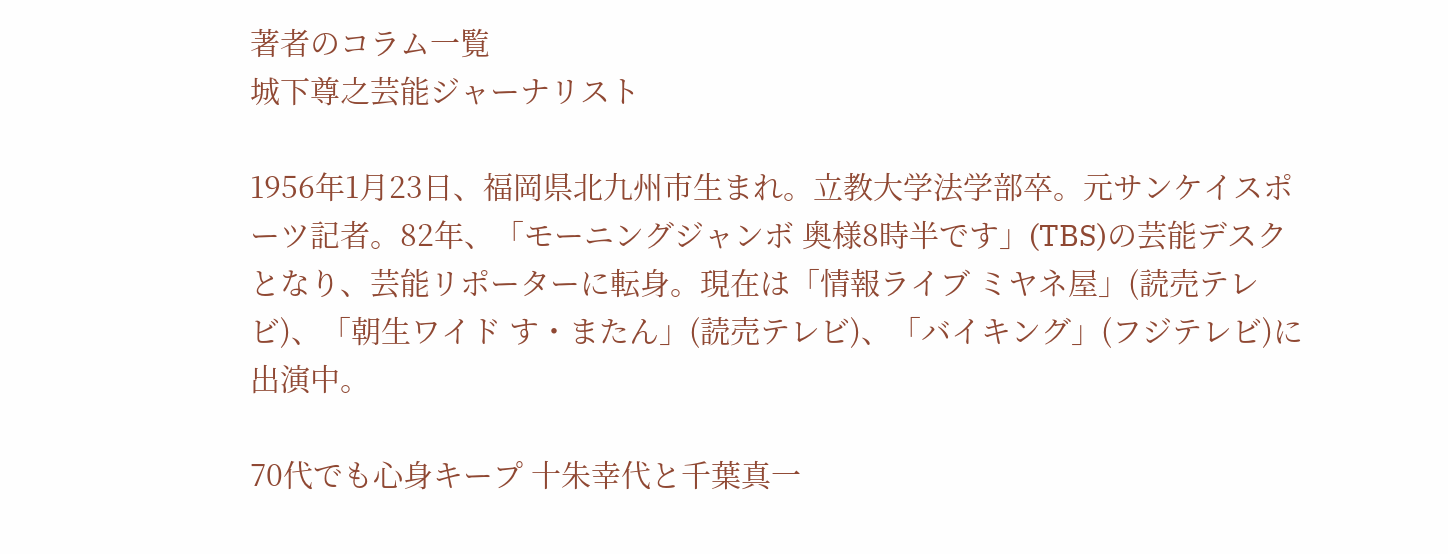著者のコラム一覧
城下尊之芸能ジャーナリスト

1956年1月23日、福岡県北九州市生まれ。立教大学法学部卒。元サンケイスポーツ記者。82年、「モーニングジャンボ 奥様8時半です」(TBS)の芸能デスクとなり、芸能リポーターに転身。現在は「情報ライブ ミヤネ屋」(読売テレビ)、「朝生ワイド す・またん」(読売テレビ)、「バイキング」(フジテレビ)に出演中。

70代でも心身キープ 十朱幸代と千葉真一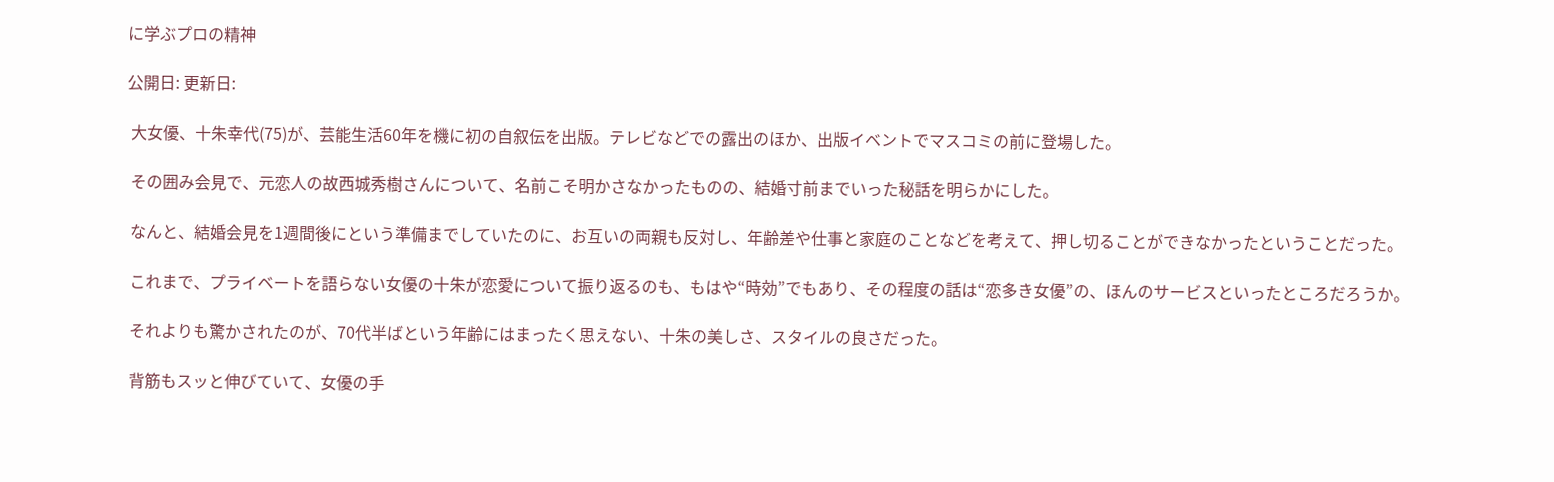に学ぶプロの精神

公開日: 更新日:

 大女優、十朱幸代(75)が、芸能生活60年を機に初の自叙伝を出版。テレビなどでの露出のほか、出版イベントでマスコミの前に登場した。

 その囲み会見で、元恋人の故西城秀樹さんについて、名前こそ明かさなかったものの、結婚寸前までいった秘話を明らかにした。

 なんと、結婚会見を1週間後にという準備までしていたのに、お互いの両親も反対し、年齢差や仕事と家庭のことなどを考えて、押し切ることができなかったということだった。

 これまで、プライベートを語らない女優の十朱が恋愛について振り返るのも、もはや“時効”でもあり、その程度の話は“恋多き女優”の、ほんのサービスといったところだろうか。

 それよりも驚かされたのが、70代半ばという年齢にはまったく思えない、十朱の美しさ、スタイルの良さだった。

 背筋もスッと伸びていて、女優の手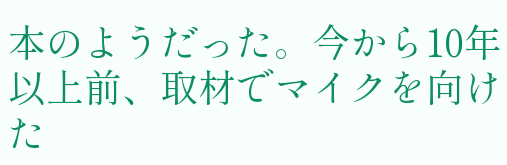本のようだった。今から10年以上前、取材でマイクを向けた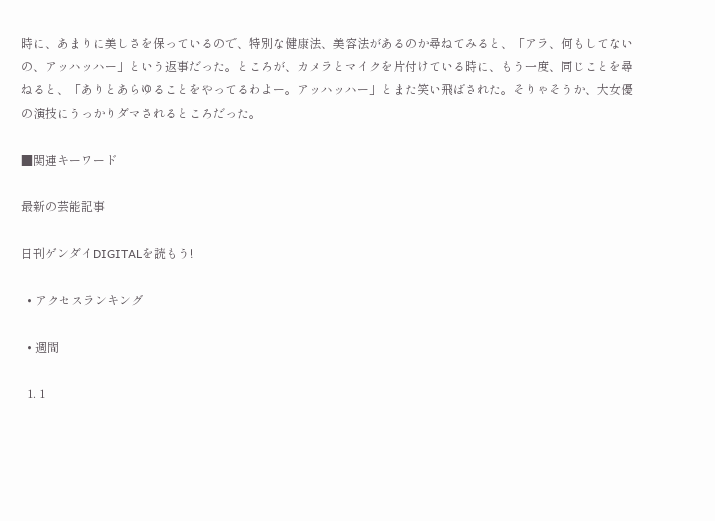時に、あまりに美しさを保っているので、特別な健康法、美容法があるのか尋ねてみると、「アラ、何もしてないの、アッハッハー」という返事だった。ところが、カメラとマイクを片付けている時に、もう一度、同じことを尋ねると、「ありとあらゆることをやってるわよー。アッハッハー」とまた笑い飛ばされた。そりゃそうか、大女優の演技にうっかりダマされるところだった。

■関連キーワード

最新の芸能記事

日刊ゲンダイDIGITALを読もう!

  • アクセスランキング

  • 週間

  1. 1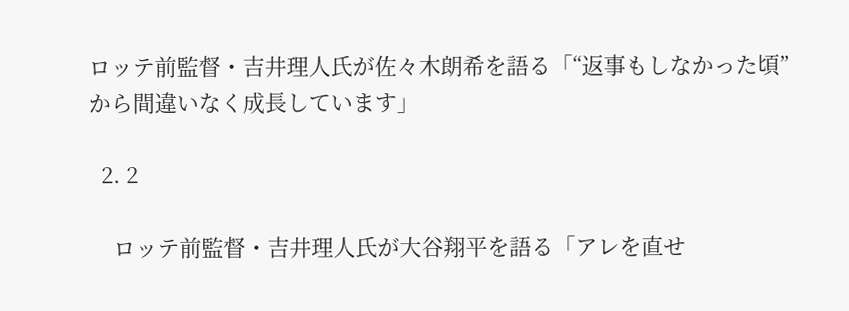ロッテ前監督・吉井理人氏が佐々木朗希を語る「“返事もしなかった頃”から間違いなく成長しています」

  2. 2

    ロッテ前監督・吉井理人氏が大谷翔平を語る「アレを直せ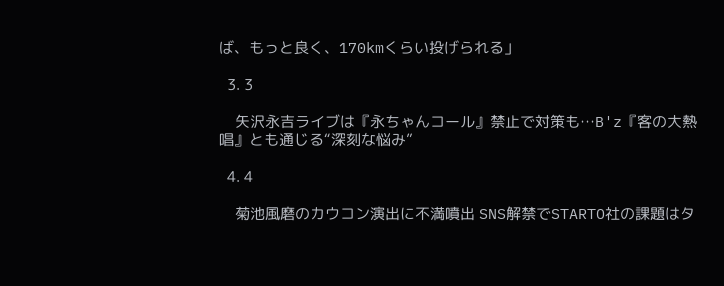ば、もっと良く、170kmくらい投げられる」

  3. 3

    矢沢永吉ライブは『永ちゃんコール』禁止で対策も…B'z『客の大熱唱』とも通じる“深刻な悩み”

  4. 4

    菊池風磨のカウコン演出に不満噴出 SNS解禁でSTARTO社の課題はタ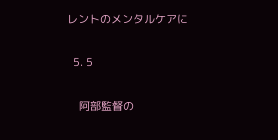レントのメンタルケアに

  5. 5

    阿部監督の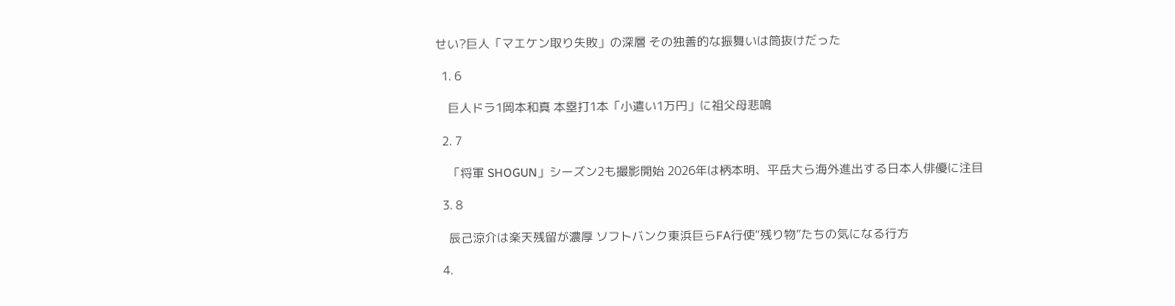せい?巨人「マエケン取り失敗」の深層 その独善的な振舞いは筒抜けだった

  1. 6

    巨人ドラ1岡本和真 本塁打1本「小遣い1万円」に祖父母悲鳴

  2. 7

    「将軍 SHOGUN」シーズン2も撮影開始 2026年は柄本明、平岳大ら海外進出する日本人俳優に注目

  3. 8

    辰己涼介は楽天残留が濃厚 ソフトバンク東浜巨らFA行使“残り物”たちの気になる行方

  4.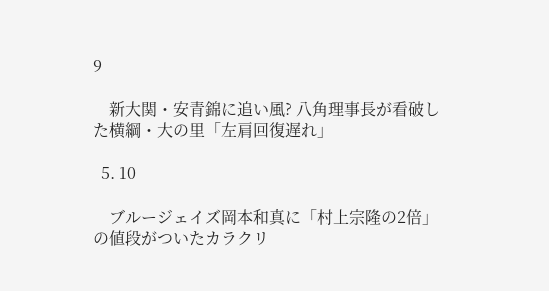9

    新大関・安青錦に追い風? 八角理事長が看破した横綱・大の里「左肩回復遅れ」

  5. 10

    ブルージェイズ岡本和真に「村上宗隆の2倍」の値段がついたカラクリ